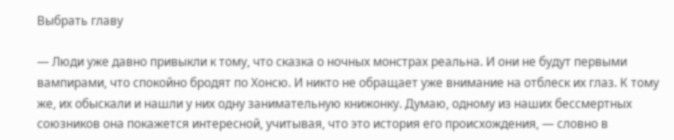Выбрать главу

— Люди уже давно привыкли к тому, что сказка о ночных монстрах реальна. И они не будут первыми вампирами, что спокойно бродят по Хонсю. И никто не обращает уже внимание на отблеск их глаз. К тому же, их обыскали и нашли у них одну занимательную книжонку. Думаю, одному из наших бессмертных союзников она покажется интересной, учитывая, что это история его происхождения, — словно в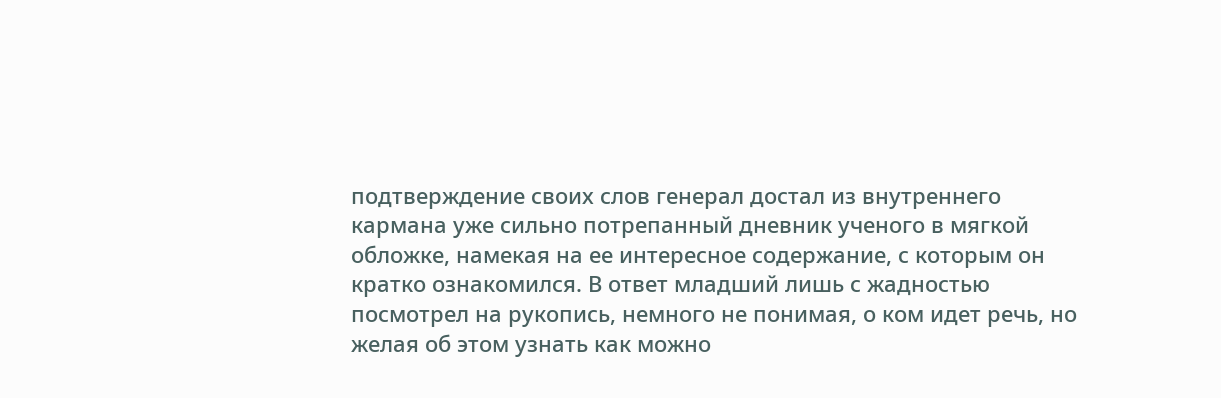подтверждение своих слов генерал достал из внутреннего кармана уже сильно потрепанный дневник ученого в мягкой обложке, намекая на ее интересное содержание, с которым он кратко ознакомился. В ответ младший лишь с жадностью посмотрел на рукопись, немного не понимая, о ком идет речь, но желая об этом узнать как можно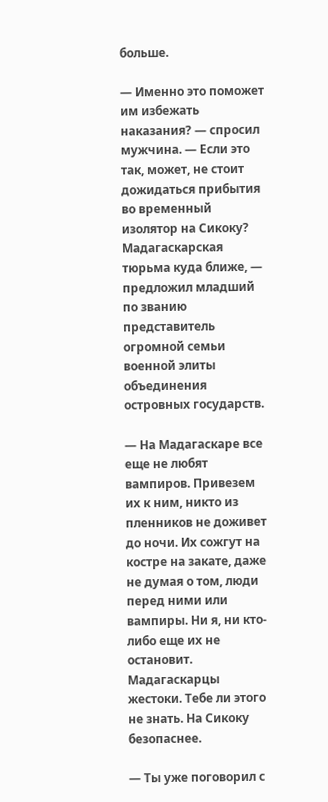больше.

— Именно это поможет им избежать наказания? — спросил мужчина. — Если это так, может, не стоит дожидаться прибытия во временный изолятор на Сикоку? Мадагаскарская тюрьма куда ближе, — предложил младший по званию представитель огромной семьи военной элиты объединения островных государств.

— На Мадагаскаре все еще не любят вампиров. Привезем их к ним, никто из пленников не доживет до ночи. Их сожгут на костре на закате, даже не думая о том, люди перед ними или вампиры. Ни я, ни кто-либо еще их не остановит. Мадагаскарцы жестоки. Тебе ли этого не знать. На Сикоку безопаснее.

— Ты уже поговорил с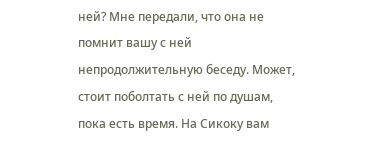ней? Мне передали, что она не помнит вашу с ней непродолжительную беседу. Может, стоит поболтать с ней по душам, пока есть время. На Сикоку вам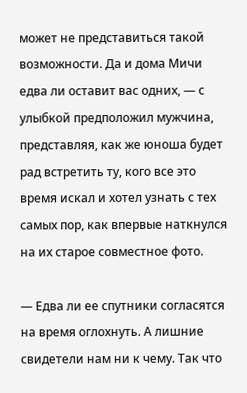может не представиться такой возможности. Да и дома Мичи едва ли оставит вас одних, — с улыбкой предположил мужчина, представляя, как же юноша будет рад встретить ту, кого все это время искал и хотел узнать с тех самых пор, как впервые наткнулся на их старое совместное фото.

— Едва ли ее спутники согласятся на время оглохнуть. А лишние свидетели нам ни к чему. Так что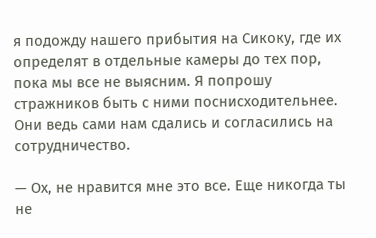я подожду нашего прибытия на Сикоку, где их определят в отдельные камеры до тех пор, пока мы все не выясним. Я попрошу стражников быть с ними поснисходительнее. Они ведь сами нам сдались и согласились на сотрудничество.

— Ох, не нравится мне это все. Еще никогда ты не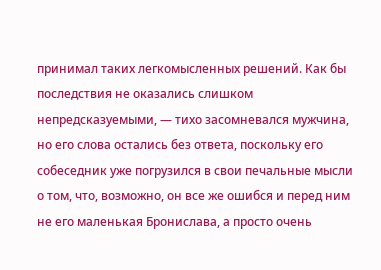принимал таких легкомысленных решений. Как бы последствия не оказались слишком непредсказуемыми, — тихо засомневался мужчина, но его слова остались без ответа, поскольку его собеседник уже погрузился в свои печальные мысли о том, что, возможно, он все же ошибся и перед ним не его маленькая Бронислава, а просто очень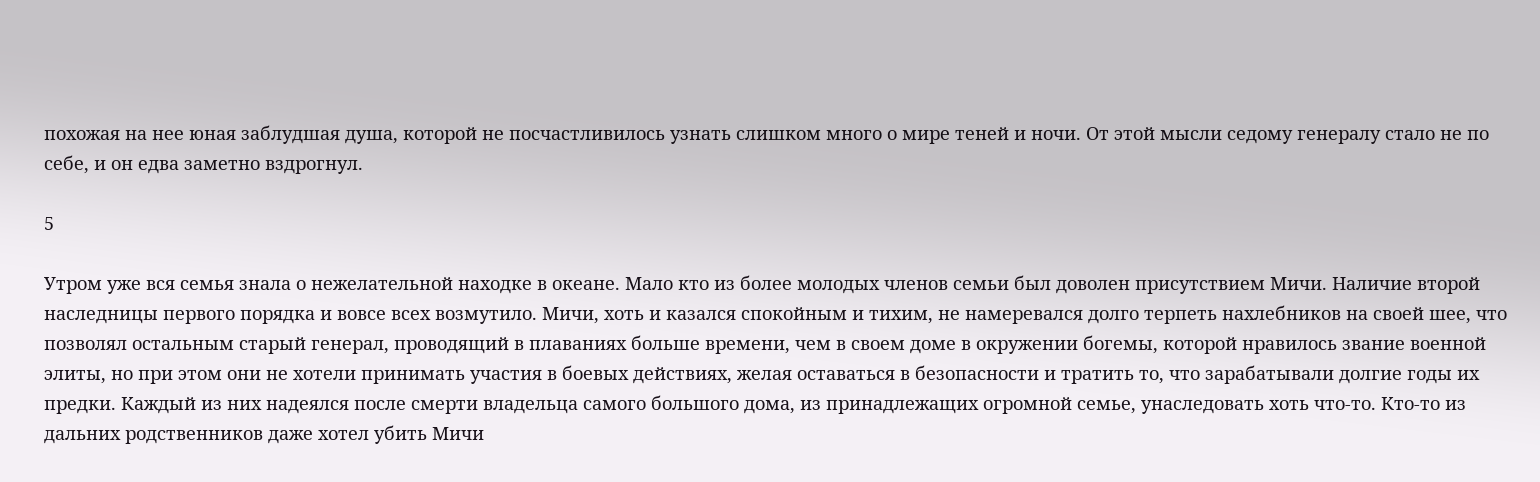похожая на нее юная заблудшая душа, которой не посчастливилось узнать слишком много о мире теней и ночи. От этой мысли седому генералу стало не по себе, и он едва заметно вздрогнул.

5

Утром уже вся семья знала о нежелательной находке в океане. Мало кто из более молодых членов семьи был доволен присутствием Мичи. Наличие второй наследницы первого порядка и вовсе всех возмутило. Мичи, хоть и казался спокойным и тихим, не намеревался долго терпеть нахлебников на своей шее, что позволял остальным старый генерал, проводящий в плаваниях больше времени, чем в своем доме в окружении богемы, которой нравилось звание военной элиты, но при этом они не хотели принимать участия в боевых действиях, желая оставаться в безопасности и тратить то, что зарабатывали долгие годы их предки. Каждый из них надеялся после смерти владельца самого большого дома, из принадлежащих огромной семье, унаследовать хоть что-то. Кто-то из дальних родственников даже хотел убить Мичи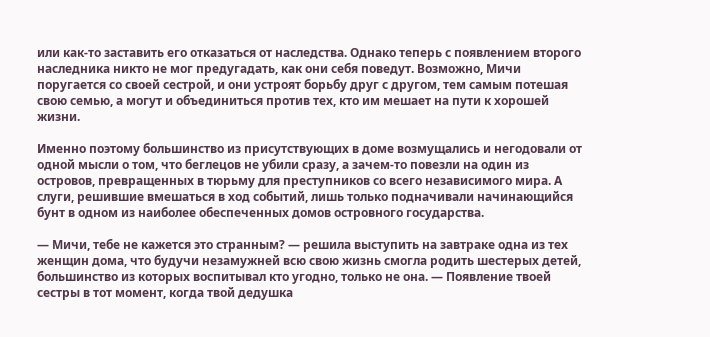или как-то заставить его отказаться от наследства. Однако теперь с появлением второго наследника никто не мог предугадать, как они себя поведут. Возможно, Мичи поругается со своей сестрой, и они устроят борьбу друг с другом, тем самым потешая свою семью, а могут и объединиться против тех, кто им мешает на пути к хорошей жизни.

Именно поэтому большинство из присутствующих в доме возмущались и негодовали от одной мысли о том, что беглецов не убили сразу, а зачем-то повезли на один из островов, превращенных в тюрьму для преступников со всего независимого мира. А слуги, решившие вмешаться в ход событий, лишь только подначивали начинающийся бунт в одном из наиболее обеспеченных домов островного государства.

— Мичи, тебе не кажется это странным? — решила выступить на завтраке одна из тех женщин дома, что будучи незамужней всю свою жизнь смогла родить шестерых детей, большинство из которых воспитывал кто угодно, только не она. — Появление твоей сестры в тот момент, когда твой дедушка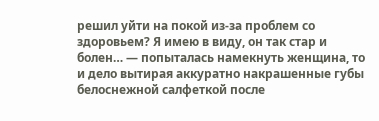решил уйти на покой из-за проблем со здоровьем? Я имею в виду, он так стар и болен… — попыталась намекнуть женщина, то и дело вытирая аккуратно накрашенные губы белоснежной салфеткой после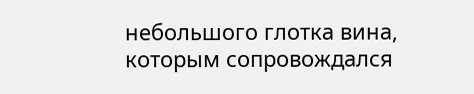небольшого глотка вина, которым сопровождался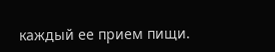каждый ее прием пищи.